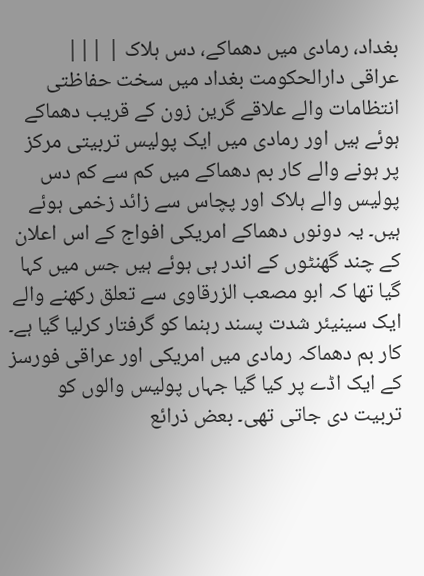بغداد، رمادی میں دھماکے، دس ہلاک | |||
عراقی دارالحکومت بغداد میں سخت حفاظتی انتظامات والے علاقے گرین زون کے قریب دھماکے ہوئے ہیں اور رمادی میں ایک پولیس تربیتی مرکز پر ہونے والے کار بم دھماکے میں کم سے کم دس پولیس والے ہلاک اور پچاس سے زائد زخمی ہوئے ہیں۔ یہ دونوں دھماکے امریکی افواج کے اس اعلان کے چند گھنٹوں کے اندر ہی ہوئے ہیں جس میں کہا گیا تھا کہ ابو مصعب الزرقاوی سے تعلق رکھنے والے ایک سینیئر شدت پسند رہنما کو گرفتار کرلیا گیا ہے۔ کار بم دھماکہ رمادی میں امریکی اور عراقی فورسز کے ایک اڈے پر کیا گیا جہاں پولیس والوں کو تربیت دی جاتی تھی۔ بعض ذرائع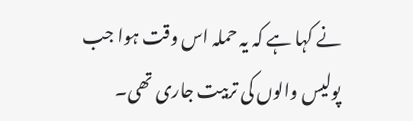نے کہا ہے کہ یہ حملہ اس وقت ہوا جب پولیس والوں کی تربیت جاری تھی۔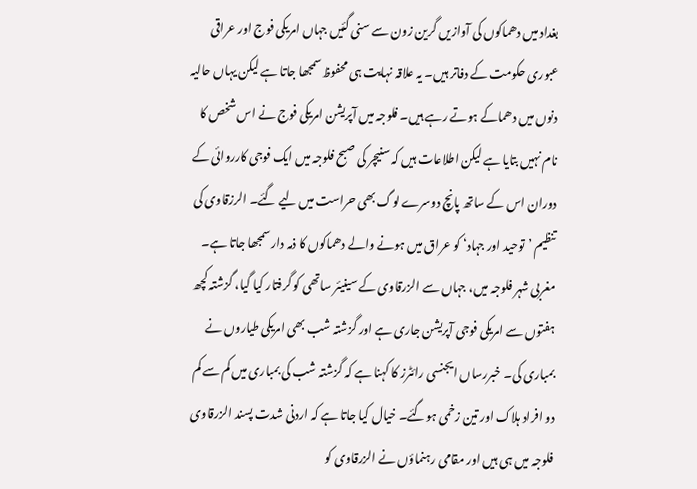بغداد میں دھماکوں کی آوازیں گرین زون سے سنی گئیں جہاں امریکی فوج اور عراقی عبوری حکومت کے دفاتر ہیں۔ یہ علاقہ نہایت ہی محفوظ سمجھا جاتا ہے لیکن یہاں حالیہ دنوں میں دھماکے ہوتے رہے ہیں۔ فلوجہ میں آپریشن امریکی فوج نے اس شخص کا نام نہیں بتایا ہے لیکن اطلاعات ہیں کہ سنیچر کی صبح فلوجہ میں ایک فوجی کارروائی کے دوران اس کے ساتھ پانچ دوسرے لوگ بھی حراست میں لیے گئے۔ الرزقاوی کی تنظیم ’توحید اور جہاد‘ کو عراق میں ہونے والے دھماکوں کا ذمہ دار سمجھا جاتا ہے۔ مغربی شہر فلوجہ میں، جہاں سے الزرقاوی کے سینیئر ساتھی کو گرفتار کیا گیا، گزشتہ کچھ ہفتوں سے امریکی فوجی آپریشن جاری ہے اور گزشتہ شب بھی امریکی طیاروں نے بمباری کی۔ خبررساں ایجنسی رائٹرز کا کہنا ہے کہ گزشتہ شب کی بمباری میں کم سے کم دو افراد ہلاک اور تین زخمی ہوگئے۔ خیال کیا جاتا ہے کہ اردنی شدت پسند الزرقاوی فلوجہ میں ہی ہیں اور مقامی رہنماؤں نے الزرقاوی کو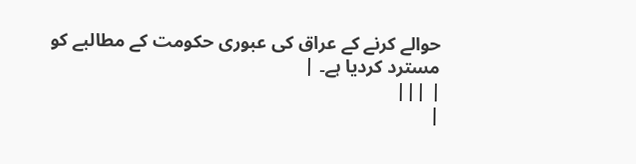حوالے کرنے کے عراق کی عبوری حکومت کے مطالبے کو مسترد کردیا ہے۔ |
| |||
|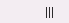|||